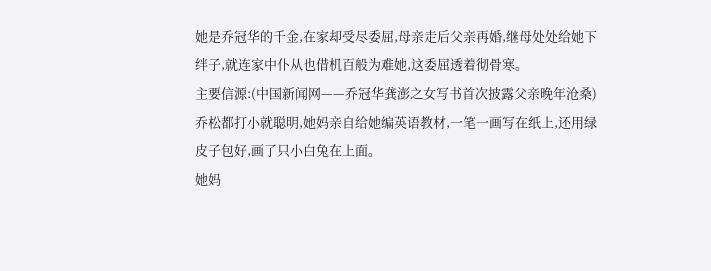她是乔冠华的千金,在家却受尽委屈,母亲走后父亲再婚,继母处处给她下绊子,就连家中仆从也借机百般为难她,这委屈透着彻骨寒。
主要信源:(中国新闻网——乔冠华龚澎之女写书首次披露父亲晚年沧桑)
乔松都打小就聪明,她妈亲自给她编英语教材,一笔一画写在纸上,还用绿皮子包好,画了只小白兔在上面。
她妈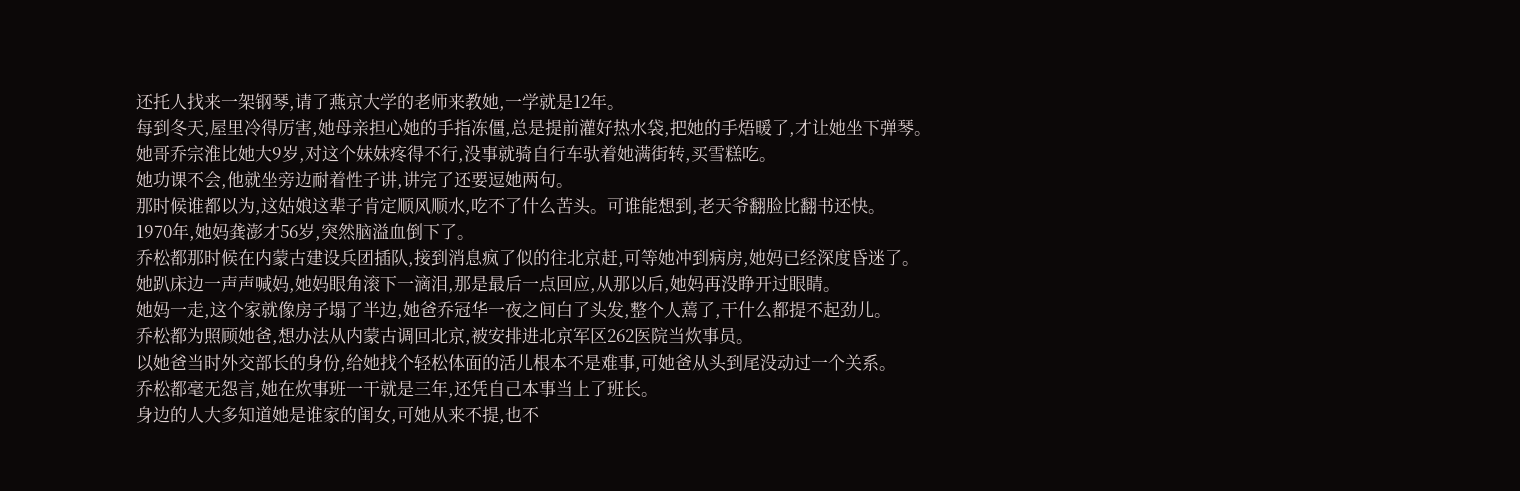还托人找来一架钢琴,请了燕京大学的老师来教她,一学就是12年。
每到冬天,屋里冷得厉害,她母亲担心她的手指冻僵,总是提前灌好热水袋,把她的手焐暖了,才让她坐下弹琴。
她哥乔宗淮比她大9岁,对这个妹妹疼得不行,没事就骑自行车驮着她满街转,买雪糕吃。
她功课不会,他就坐旁边耐着性子讲,讲完了还要逗她两句。
那时候谁都以为,这姑娘这辈子肯定顺风顺水,吃不了什么苦头。可谁能想到,老天爷翻脸比翻书还快。
1970年,她妈龚澎才56岁,突然脑溢血倒下了。
乔松都那时候在内蒙古建设兵团插队,接到消息疯了似的往北京赶,可等她冲到病房,她妈已经深度昏迷了。
她趴床边一声声喊妈,她妈眼角滚下一滴泪,那是最后一点回应,从那以后,她妈再没睁开过眼睛。
她妈一走,这个家就像房子塌了半边,她爸乔冠华一夜之间白了头发,整个人蔫了,干什么都提不起劲儿。
乔松都为照顾她爸,想办法从内蒙古调回北京,被安排进北京军区262医院当炊事员。
以她爸当时外交部长的身份,给她找个轻松体面的活儿根本不是难事,可她爸从头到尾没动过一个关系。
乔松都毫无怨言,她在炊事班一干就是三年,还凭自己本事当上了班长。
身边的人大多知道她是谁家的闺女,可她从来不提,也不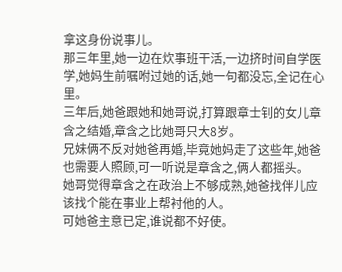拿这身份说事儿。
那三年里,她一边在炊事班干活,一边挤时间自学医学,她妈生前嘱咐过她的话,她一句都没忘,全记在心里。
三年后,她爸跟她和她哥说,打算跟章士钊的女儿章含之结婚,章含之比她哥只大8岁。
兄妹俩不反对她爸再婚,毕竟她妈走了这些年,她爸也需要人照顾,可一听说是章含之,俩人都摇头。
她哥觉得章含之在政治上不够成熟,她爸找伴儿应该找个能在事业上帮衬他的人。
可她爸主意已定,谁说都不好使。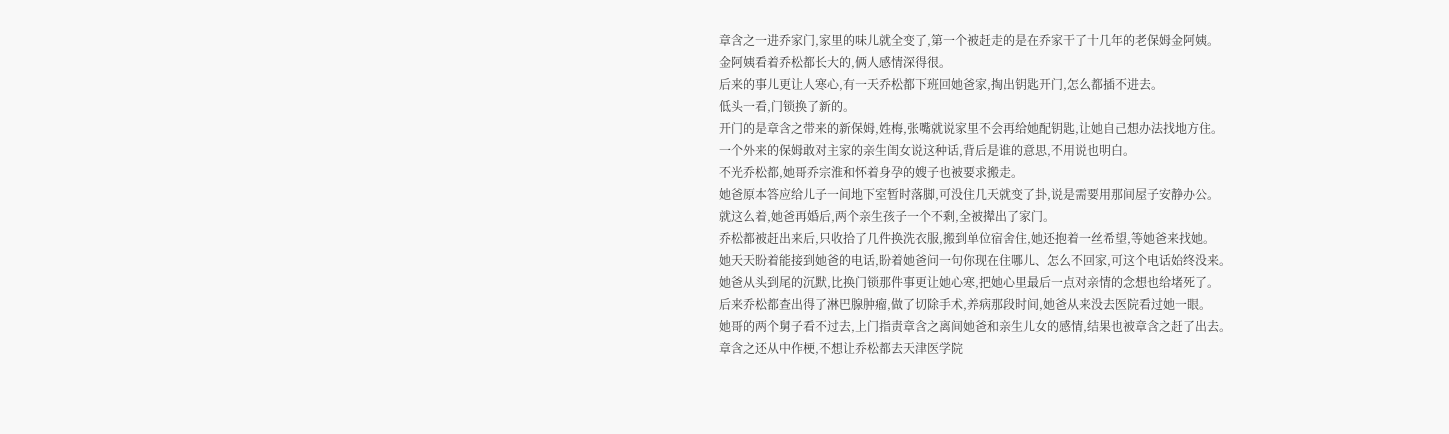章含之一进乔家门,家里的味儿就全变了,第一个被赶走的是在乔家干了十几年的老保姆金阿姨。
金阿姨看着乔松都长大的,俩人感情深得很。
后来的事儿更让人寒心,有一天乔松都下班回她爸家,掏出钥匙开门,怎么都插不进去。
低头一看,门锁换了新的。
开门的是章含之带来的新保姆,姓梅,张嘴就说家里不会再给她配钥匙,让她自己想办法找地方住。
一个外来的保姆敢对主家的亲生闺女说这种话,背后是谁的意思,不用说也明白。
不光乔松都,她哥乔宗淮和怀着身孕的嫂子也被要求搬走。
她爸原本答应给儿子一间地下室暂时落脚,可没住几天就变了卦,说是需要用那间屋子安静办公。
就这么着,她爸再婚后,两个亲生孩子一个不剩,全被撵出了家门。
乔松都被赶出来后,只收拾了几件换洗衣服,搬到单位宿舍住,她还抱着一丝希望,等她爸来找她。
她天天盼着能接到她爸的电话,盼着她爸问一句你现在住哪儿、怎么不回家,可这个电话始终没来。
她爸从头到尾的沉默,比换门锁那件事更让她心寒,把她心里最后一点对亲情的念想也给堵死了。
后来乔松都查出得了淋巴腺肿瘤,做了切除手术,养病那段时间,她爸从来没去医院看过她一眼。
她哥的两个舅子看不过去,上门指责章含之离间她爸和亲生儿女的感情,结果也被章含之赶了出去。
章含之还从中作梗,不想让乔松都去天津医学院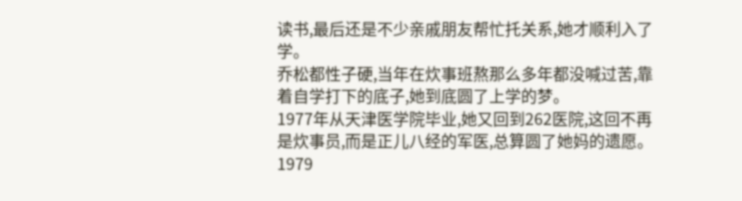读书,最后还是不少亲戚朋友帮忙托关系,她才顺利入了学。
乔松都性子硬,当年在炊事班熬那么多年都没喊过苦,靠着自学打下的底子,她到底圆了上学的梦。
1977年从天津医学院毕业,她又回到262医院,这回不再是炊事员,而是正儿八经的军医,总算圆了她妈的遗愿。
1979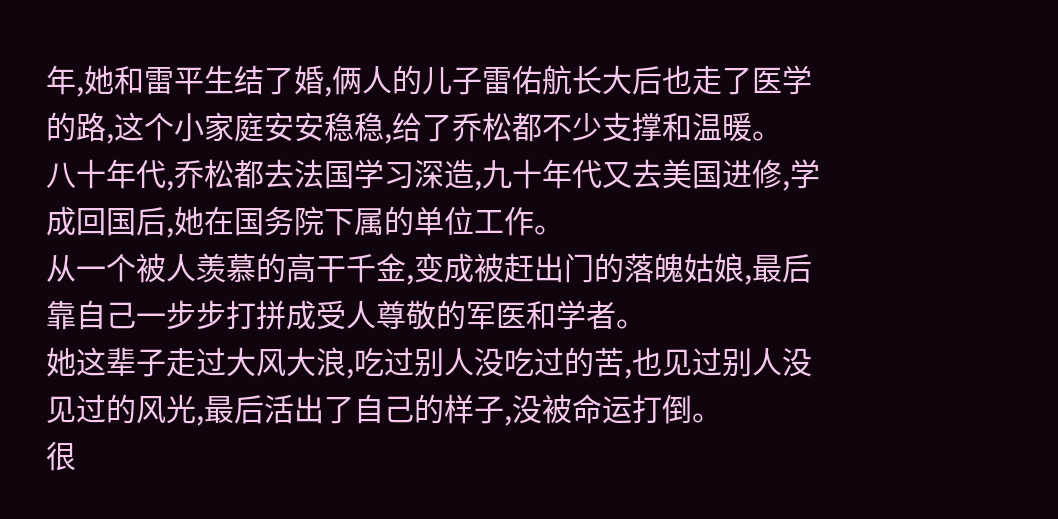年,她和雷平生结了婚,俩人的儿子雷佑航长大后也走了医学的路,这个小家庭安安稳稳,给了乔松都不少支撑和温暖。
八十年代,乔松都去法国学习深造,九十年代又去美国进修,学成回国后,她在国务院下属的单位工作。
从一个被人羡慕的高干千金,变成被赶出门的落魄姑娘,最后靠自己一步步打拼成受人尊敬的军医和学者。
她这辈子走过大风大浪,吃过别人没吃过的苦,也见过别人没见过的风光,最后活出了自己的样子,没被命运打倒。
很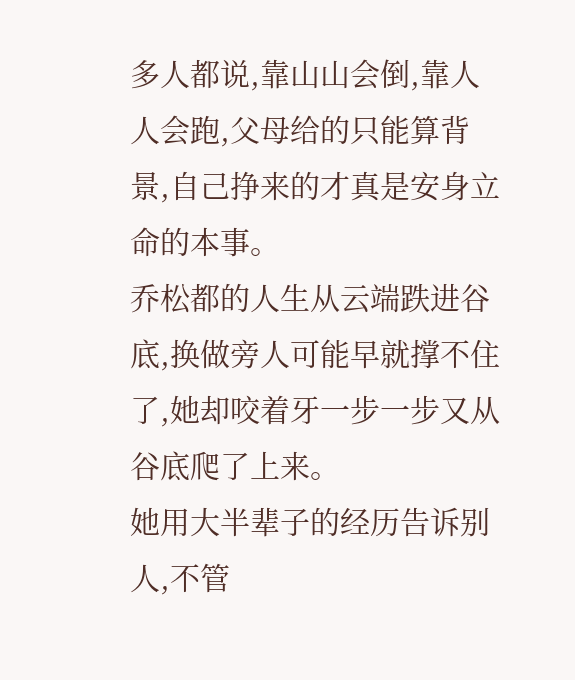多人都说,靠山山会倒,靠人人会跑,父母给的只能算背景,自己挣来的才真是安身立命的本事。
乔松都的人生从云端跌进谷底,换做旁人可能早就撑不住了,她却咬着牙一步一步又从谷底爬了上来。
她用大半辈子的经历告诉别人,不管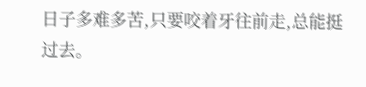日子多难多苦,只要咬着牙往前走,总能挺过去。